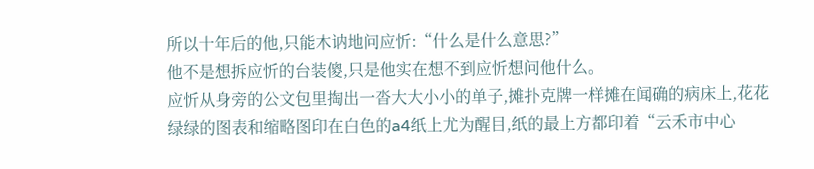所以十年后的他,只能木讷地问应忻:“什么是什么意思?”
他不是想拆应忻的台装傻,只是他实在想不到应忻想问他什么。
应忻从身旁的公文包里掏出一沓大大小小的单子,摊扑克牌一样摊在闻确的病床上,花花绿绿的图表和缩略图印在白色的a4纸上尤为醒目,纸的最上方都印着“云禾市中心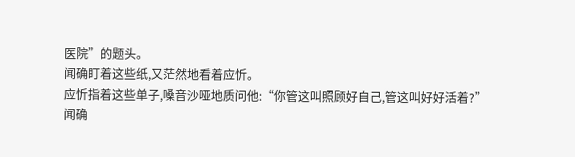医院”的题头。
闻确盯着这些纸,又茫然地看着应忻。
应忻指着这些单子,嗓音沙哑地质问他:“你管这叫照顾好自己,管这叫好好活着?”
闻确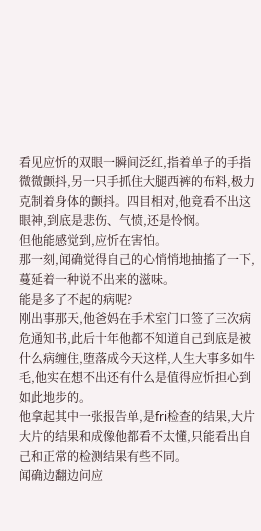看见应忻的双眼一瞬间泛红,指着单子的手指微微颤抖,另一只手抓住大腿西裤的布料,极力克制着身体的颤抖。四目相对,他竟看不出这眼神,到底是悲伤、气愤,还是怜悯。
但他能感觉到,应忻在害怕。
那一刻,闻确觉得自己的心悄悄地抽搐了一下,蔓延着一种说不出来的滋味。
能是多了不起的病呢?
刚出事那天,他爸妈在手术室门口签了三次病危通知书,此后十年他都不知道自己到底是被什么病缠住,堕落成今天这样,人生大事多如牛毛,他实在想不出还有什么是值得应忻担心到如此地步的。
他拿起其中一张报告单,是fri检查的结果,大片大片的结果和成像他都看不太懂,只能看出自己和正常的检测结果有些不同。
闻确边翻边问应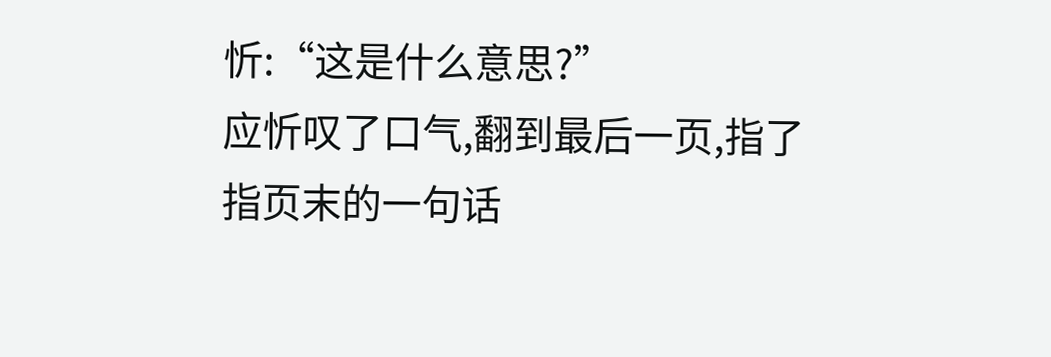忻:“这是什么意思?”
应忻叹了口气,翻到最后一页,指了指页末的一句话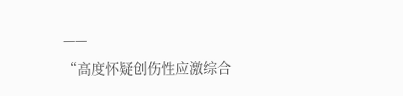——
“高度怀疑创伤性应激综合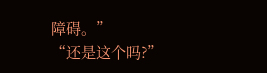障碍。”
“还是这个吗?”